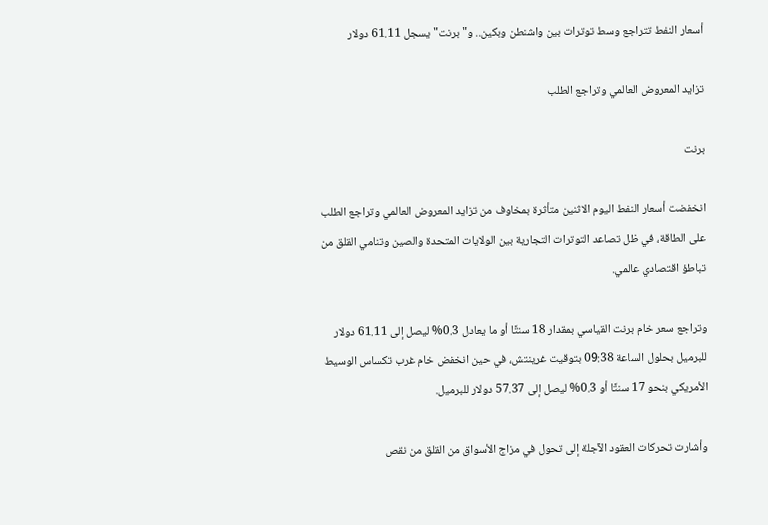أسعار النفط تتراجع وسط توترات بين واشنطن وبكين.. و"برنت" يسجل 61.11 دولار

تزايد المعروض العالمي وتراجع الطلب

برنت

انخفضت أسعار النفط اليوم الاثنين متأثرة بمخاوف من تزايد المعروض العالمي وتراجع الطلب على الطاقة، في ظل تصاعد التوترات التجارية بين الولايات المتحدة والصين وتنامي القلق من تباطؤ اقتصادي عالمي.

وتراجع سعر خام برنت القياسي بمقدار 18 سنتًا أو ما يعادل 0.3% ليصل إلى 61.11 دولار للبرميل بحلول الساعة 09:38 بتوقيت غرينتش، في حين انخفض خام غرب تكساس الوسيط الأمريكي بنحو 17 سنتًا أو 0.3% ليصل إلى 57.37 دولار للبرميل.

وأشارت تحركات العقود الآجلة إلى تحول في مزاج الأسواق من القلق من نقص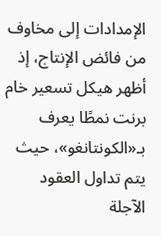الإمدادات إلى مخاوف من فائض الإنتاج، إذ أظهر هيكل تسعير خام برنت نمطًا يعرف بـ«الكونتانغو»، حيث يتم تداول العقود الآجلة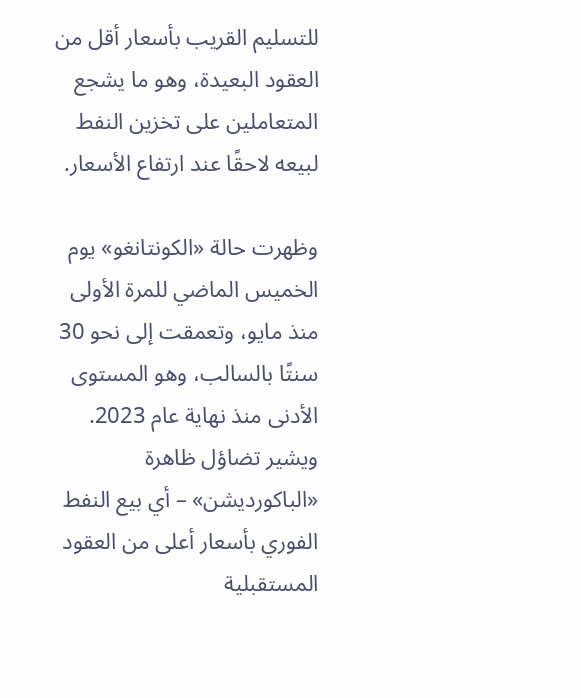للتسليم القريب بأسعار أقل من العقود البعيدة، وهو ما يشجع المتعاملين على تخزين النفط لبيعه لاحقًا عند ارتفاع الأسعار.

وظهرت حالة «الكونتانغو» يوم الخميس الماضي للمرة الأولى منذ مايو، وتعمقت إلى نحو 30 سنتًا بالسالب، وهو المستوى الأدنى منذ نهاية عام 2023. ويشير تضاؤل ظاهرة «الباكورديشن» – أي بيع النفط الفوري بأسعار أعلى من العقود المستقبلية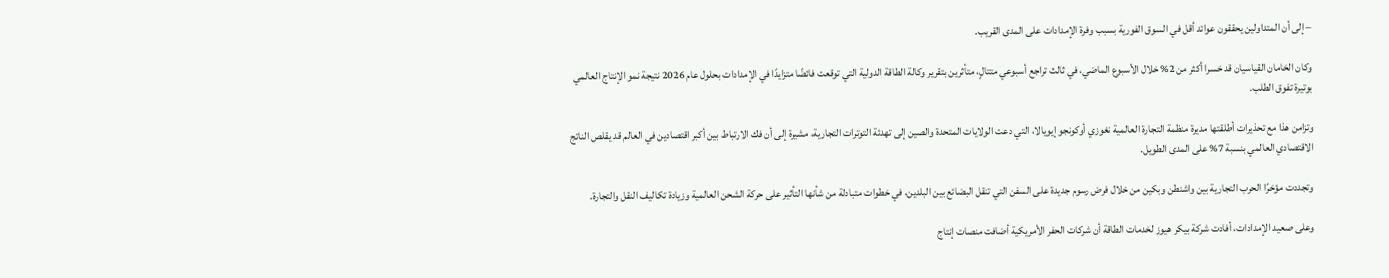– إلى أن المتداولين يحققون عوائد أقل في السوق الفورية بسبب وفرة الإمدادات على المدى القريب.

وكان الخامان القياسيان قد خسرا أكثر من 2% خلال الأسبوع الماضي، في ثالث تراجع أسبوعي متتالٍ، متأثرين بتقرير وكالة الطاقة الدولية التي توقعت فائضًا متزايدًا في الإمدادات بحلول عام 2026 نتيجة نمو الإنتاج العالمي بوتيرة تفوق الطلب.

وتزامن هذا مع تحذيرات أطلقتها مديرة منظمة التجارة العالمية نغوزي أوكونجو إيويالا، التي دعت الولايات المتحدة والصين إلى تهدئة التوترات التجارية، مشيرة إلى أن فك الارتباط بين أكبر اقتصادين في العالم قد يقلص الناتج الاقتصادي العالمي بنسبة 7% على المدى الطويل.

وتجددت مؤخرًا الحرب التجارية بين واشنطن وبكين من خلال فرض رسوم جديدة على السفن التي تنقل البضائع بين البلدين، في خطوات متبادلة من شأنها التأثير على حركة الشحن العالمية وزيادة تكاليف النقل والتجارة.

وعلى صعيد الإمدادات، أفادت شركة بيكر هيوز لخدمات الطاقة أن شركات الحفر الأمريكية أضافت منصات إنتاج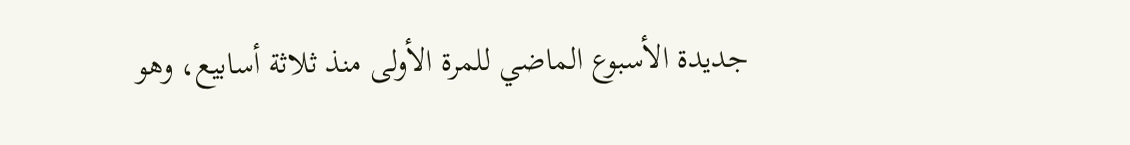جديدة الأسبوع الماضي للمرة الأولى منذ ثلاثة أسابيع، وهو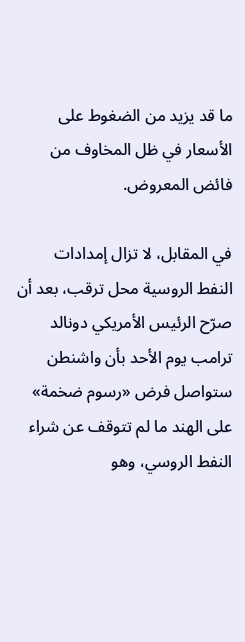ما قد يزيد من الضغوط على الأسعار في ظل المخاوف من فائض المعروض.

في المقابل، لا تزال إمدادات النفط الروسية محل ترقب، بعد أن صرّح الرئيس الأمريكي دونالد ترامب يوم الأحد بأن واشنطن ستواصل فرض «رسوم ضخمة» على الهند ما لم تتوقف عن شراء النفط الروسي، وهو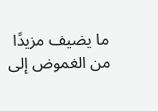ما يضيف مزيدًا من الغموض إلى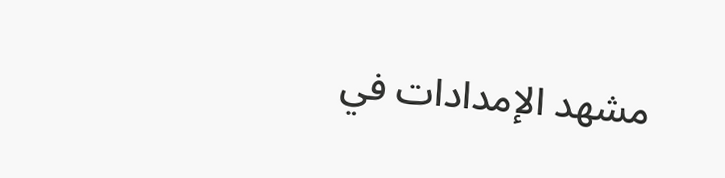مشهد الإمدادات في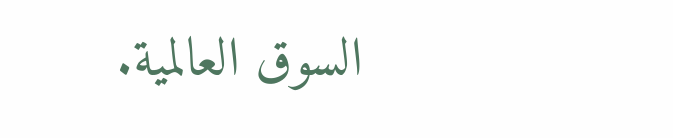السوق العالمية.